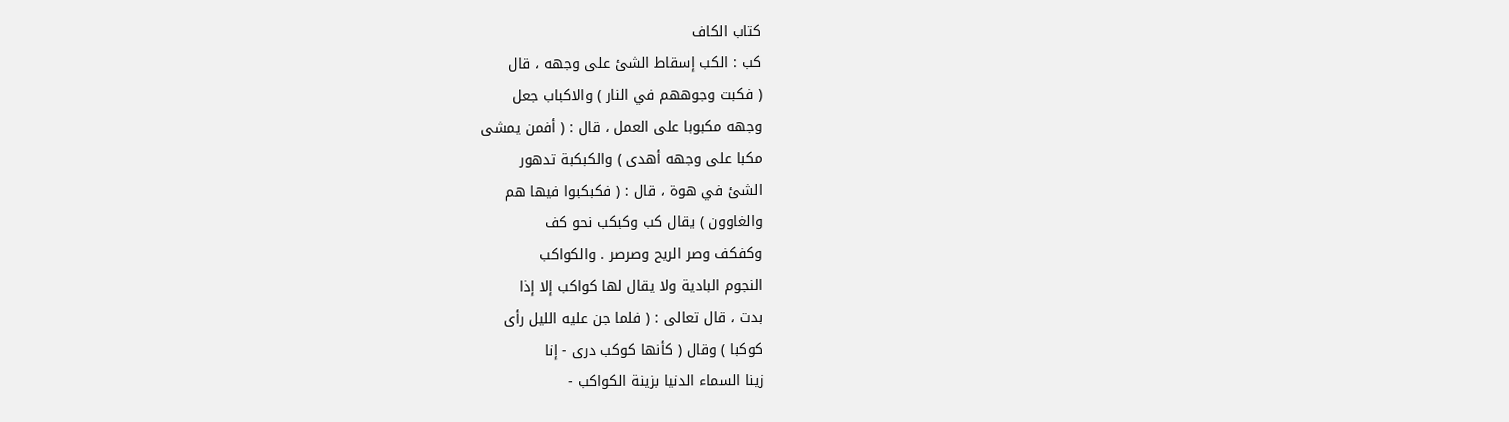كتاب الكاف
كب : الكب إسقاط الشئ على وجهه ، قال
( فكبت وجوههم في النار ) والاكباب جعل
وجهه مكبوبا على العمل ، قال : ( أفمن يمشى
مكبا على وجهه أهدى ) والكبكبة تدهور
الشئ في هوة ، قال : ( فكبكبوا فيها هم
والغاوون ) يقال كب وكبكب نحو كف
وكفكف وصر الريح وصرصر . والكواكب
النجوم البادية ولا يقال لها كواكب إلا إذا
بدت ، قال تعالى : ( فلما جن عليه الليل رأى
كوكبا ) وقال ( كأنها كوكب درى - إنا
زينا السماء الدنيا بزينة الكواكب -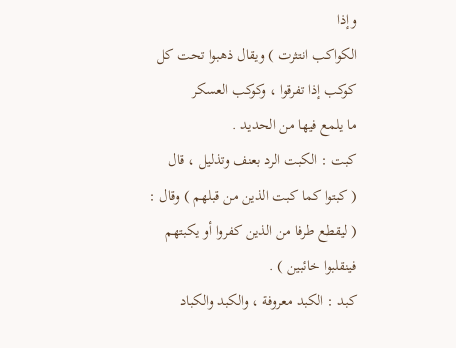وإذا
الكواكب انتثرت ) ويقال ذهبوا تحت كل
كوكب إذا تفرقوا ، وكوكب العسكر
ما يلمع فيها من الحديد .
كبت : الكبت الرد بعنف وتذليل ، قال
( كبتوا كما كبت الذين من قبلهم ) وقال :
( ليقطع طرفا من الذين كفروا أو يكبتهم
فينقلبوا خائبين ) .
كبد : الكبد معروفة ، والكبد والكباد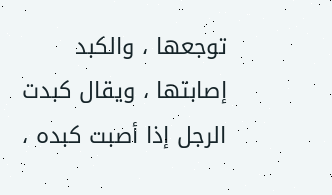توجعها ، والكبد إصابتها ، ويقال كبدت
الرجل إذا أصبت كبده ،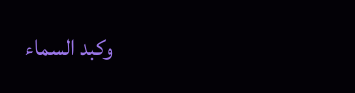وكبد السماء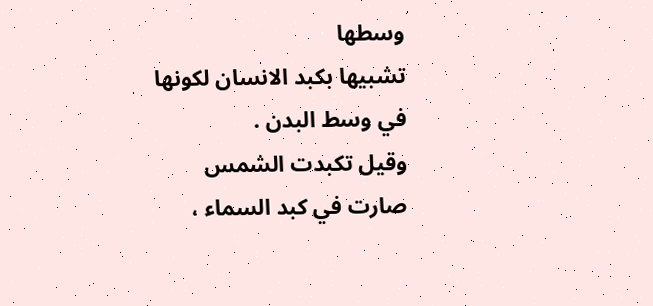وسطها
تشبيها بكبد الانسان لكونها في وسط البدن .
وقيل تكبدت الشمس صارت في كبد السماء ،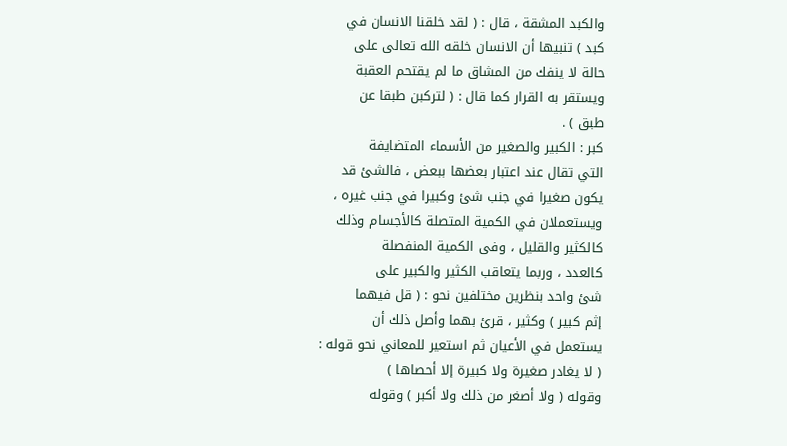والكبد المشقة ، قال : ( لقد خلقنا الانسان في
كبد ) تنبيها أن الانسان خلقه الله تعالى على
حالة لا ينفك من المشاق ما لم يقتحم العقبة
ويستقر به القرار كما قال : ( لتركبن طبقا عن
طبق ) .
كبر : الكبير والصغير من الأسماء المتضايفة
التي تقال عند اعتبار بعضها ببعض ، فالشئ قد
يكون صغيرا في جنب شئ وكبيرا في جنب غيره ،
ويستعملان في الكمية المتصلة كالأجسام وذلك
كالكثير والقليل ، وفى الكمية المنفصلة
كالعدد ، وربما يتعاقب الكثير والكبير على
شئ واحد بنظرين مختلفين نحو : ( قل فيهما
إثم كبير ) وكثير ، قرئ بهما وأصل ذلك أن
يستعمل في الأعيان ثم استعير للمعاني نحو قوله :
( لا يغادر صغيرة ولا كبيرة إلا أحصاها )
وقوله ( ولا أصغر من ذلك ولا أكبر ) وقوله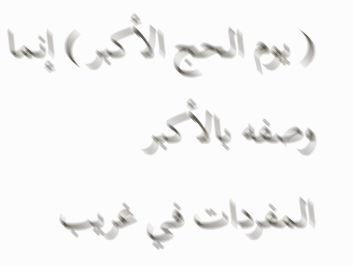( يوم الحج الأكبر ) إنما وصفه بالأكبر
المفردات في غريب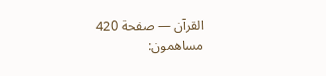القرآن — صفحة 420
مساهمون: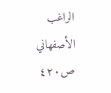الراغب الأصفهاني
ص٤٢٠